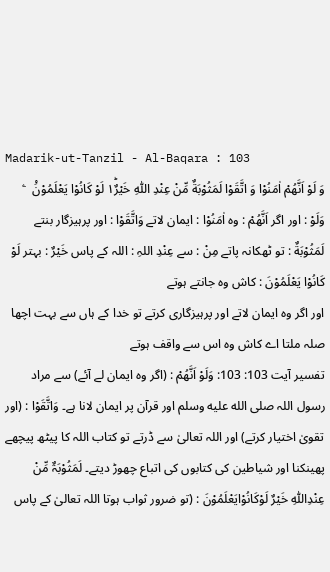Madarik-ut-Tanzil - Al-Baqara : 103
وَ لَوْ اَنَّهُمْ اٰمَنُوْا وَ اتَّقَوْا لَمَثُوْبَةٌ مِّنْ عِنْدِ اللّٰهِ خَیْرٌ١ؕ لَوْ كَانُوْا یَعْلَمُوْنَ۠   ۧ
وَلَوْ : اور اگر اَنَّهُمْ : وہ اٰمَنُوْا : ایمان لاتے وَاتَّقَوْا : اور پرہیزگار بنتے لَمَثُوْبَةٌ : تو ٹھکانہ پاتے مِنْ : سے عِنْدِ اللہِ : اللہ کے پاس خَيْرٌ : بہتر لَوْ کَانُوْا يَعْلَمُوْنَ : کاش وہ جانتے ہوتے
اور اگر وہ ایمان لاتے اور پرہیزگاری کرتے تو خدا کے ہاں سے بہت اچھا صلہ ملتا اے کاش وہ اس سے واقف ہوتے
تفسیر آیت 103: 103: وَلَوْ اَنَّھُمْ : (اگر وہ ایمان لے آئے) سے مراد رسول اللہ صلى الله عليه وسلم اور قرآن پر ایمان لانا ہے۔ وَاتَّقَوْا : (اور تقویٰ اختیار کرتے) اور اللہ تعالیٰ سے ڈرتے تو کتاب اللہ کا پیٹھ پیچھے پھینکنا اور شیاطین کی کتابوں کی اتباع چھوڑ دیتے۔ لَمَثُوْبَۃٌ مِّنْ عِنْدِاللّٰہِ خَیْرٌ لَوْکَانُوْایَعْلَمُوْنَ : (تو ضرور ثواب ہوتا اللہ تعالیٰ کے پاس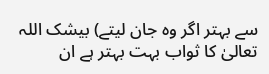سے بہتر اگر وہ جان لیتے) بیشک اللہ تعالیٰ کا ثواب بہت بہتر ہے ان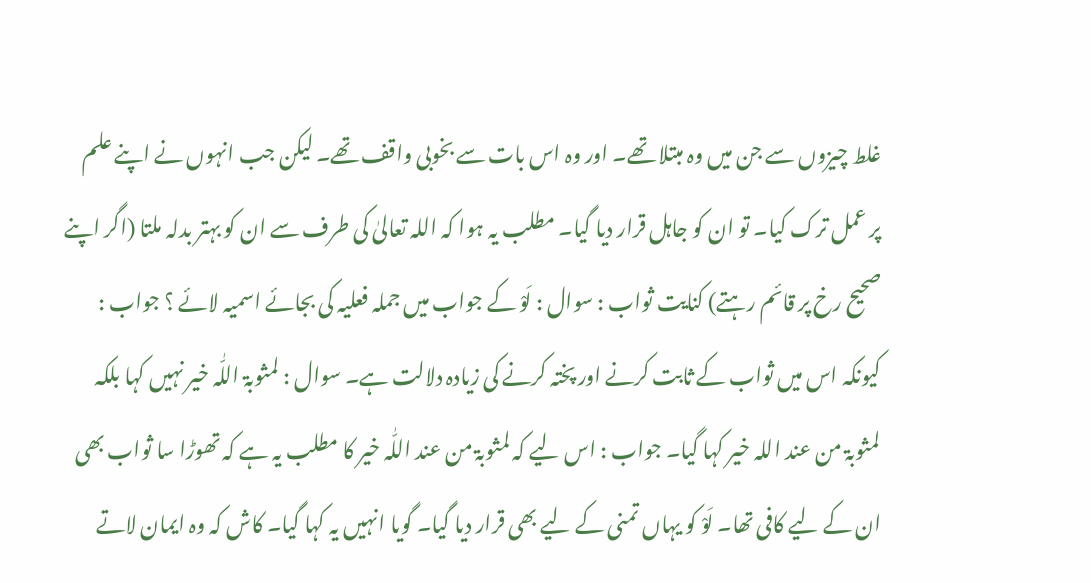غلط چیزوں سے جن میں وہ مبتلا تھے۔ اور وہ اس بات سے بخوبی واقف تھے۔ لیکن جب انہوں نے اپنے علم پر عمل ترک کیا۔ تو ان کو جاہل قرار دیا گیا۔ مطلب یہ ہوا کہ اللہ تعالیٰ کی طرف سے ان کو بہتر بدلہ ملتا (اگر اپنے صحیح رخ پر قائم رہتے) کنایت ثواب : سوال : لَوْ کے جواب میں جملہ فعلیہ کی بجائے اسمیہ لائے ؟ جواب : کیونکہ اس میں ثواب کے ثابت کرنے اور پختہ کرنے کی زیادہ دلالت ہے۔ سوال : لمثوبۃ اللّٰہ خیر نہیں کہا بلکہ لمثوبۃ من عند اللہ خیر کہا گیا۔ جواب : اس لیے کہ لمثوبۃ من عند اللّٰہ خیر کا مطلب یہ ہے کہ تھوڑا سا ثواب بھی ان کے لیے کافی تھا۔ لَوْ کو یہاں تمنی کے لیے بھی قرار دیا گیا۔ گویا انہیں یہ کہا گیا۔ کاش کہ وہ ایمان لاتے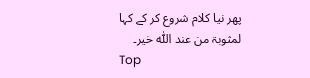پھر نیا کلام شروع کر کے کہا لمثوبۃ من عند اللّٰہ خیر۔
Top